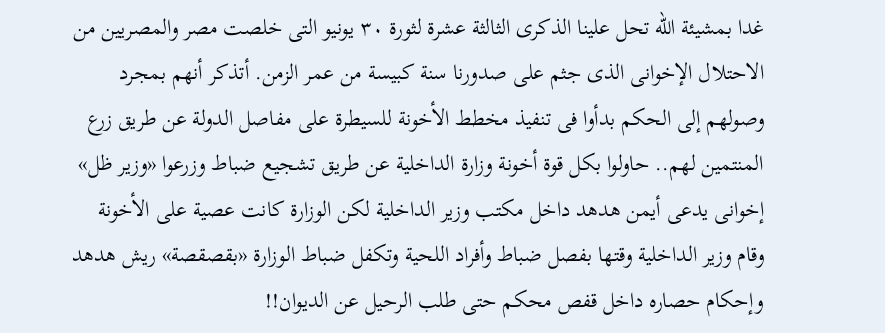غدا بمشيئة الله تحل علينا الذكرى الثالثة عشرة لثورة ٣٠ يونيو التى خلصت مصر والمصريين من الاحتلال الإخوانى الذى جثم على صدورنا سنة كبيسة من عمر الزمن. أتذكر أنهم بمجرد وصولهم إلى الحكم بدأوا فى تنفيذ مخطط الأخونة للسيطرة على مفاصل الدولة عن طريق زرع المنتمين لهم.. حاولوا بكل قوة أخونة وزارة الداخلية عن طريق تشجيع ضباط وزرعوا «وزير ظل» إخوانى يدعى أيمن هدهد داخل مكتب وزير الداخلية لكن الوزارة كانت عصية على الأخونة وقام وزير الداخلية وقتها بفصل ضباط وأفراد اللحية وتكفل ضباط الوزارة «بقصقصة» ريش هدهد وإحكام حصاره داخل قفص محكم حتى طلب الرحيل عن الديوان!!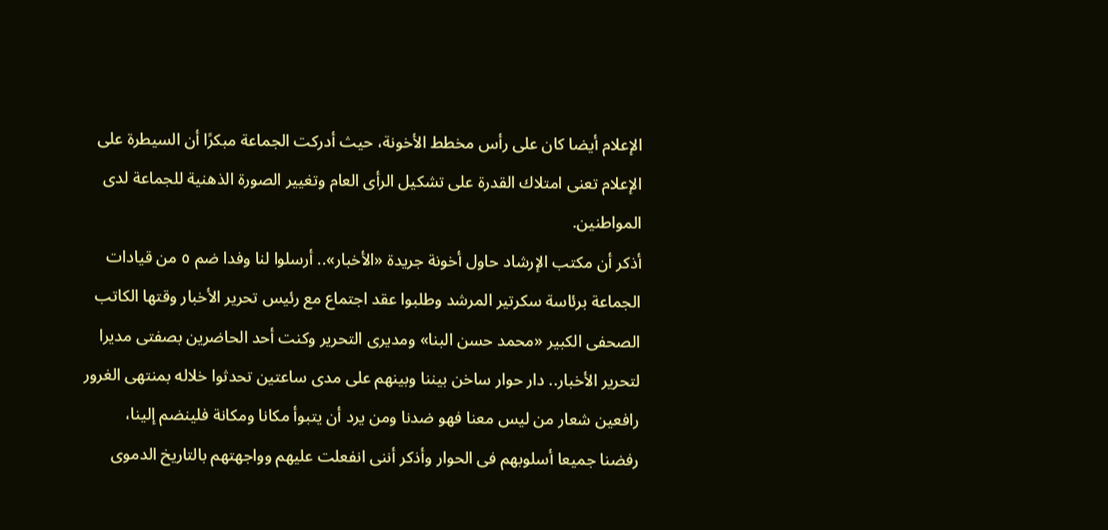الإعلام أيضا كان على رأس مخطط الأخونة، حيث أدركت الجماعة مبكرًا أن السيطرة على الإعلام تعنى امتلاك القدرة على تشكيل الرأى العام وتغيير الصورة الذهنية للجماعة لدى المواطنين.
أذكر أن مكتب الإرشاد حاول أخونة جريدة «الأخبار».. أرسلوا لنا وفدا ضم ٥ من قيادات الجماعة برئاسة سكرتير المرشد وطلبوا عقد اجتماع مع رئيس تحرير الأخبار وقتها الكاتب الصحفى الكبير «محمد حسن البنا» ومديرى التحرير وكنت أحد الحاضرين بصفتى مديرا لتحرير الأخبار.. دار حوار ساخن بيننا وبينهم على مدى ساعتين تحدثوا خلاله بمنتهى الغرور رافعين شعار من ليس معنا فهو ضدنا ومن يرد أن يتبوأ مكانا ومكانة فلينضم إلينا،
رفضنا جميعا أسلوبهم فى الحوار وأذكر أننى انفعلت عليهم وواجهتهم بالتاريخ الدموى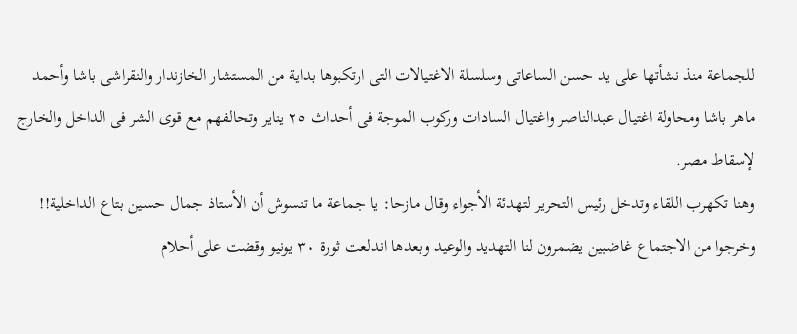للجماعة منذ نشأتها على يد حسن الساعاتى وسلسلة الاغتيالات التى ارتكبوها بداية من المستشار الخازندار والنقراشى باشا وأحمد ماهر باشا ومحاولة اغتيال عبدالناصر واغتيال السادات وركوب الموجة فى أحداث ٢٥ يناير وتحالفهم مع قوى الشر فى الداخل والخارج لإسقاط مصر.
وهنا تكهرب اللقاء وتدخل رئيس التحرير لتهدئة الأجواء وقال مازحا: يا جماعة ما تنسوش أن الأستاذ جمال حسين بتاع الداخلية!!
وخرجوا من الاجتماع غاضبين يضمرون لنا التهديد والوعيد وبعدها اندلعت ثورة ٣٠ يونيو وقضت على أحلام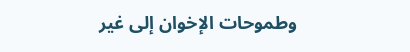وطموحات الإخوان إلى غير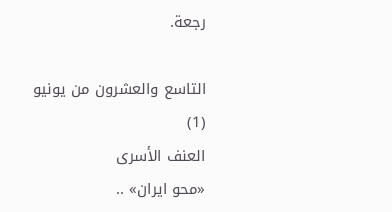رجعة.

التاسع والعشرون من يونيو (1)
العنف الأسرى
«محو ايران» ..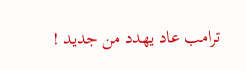ترامب عاد يهدد من جديد !